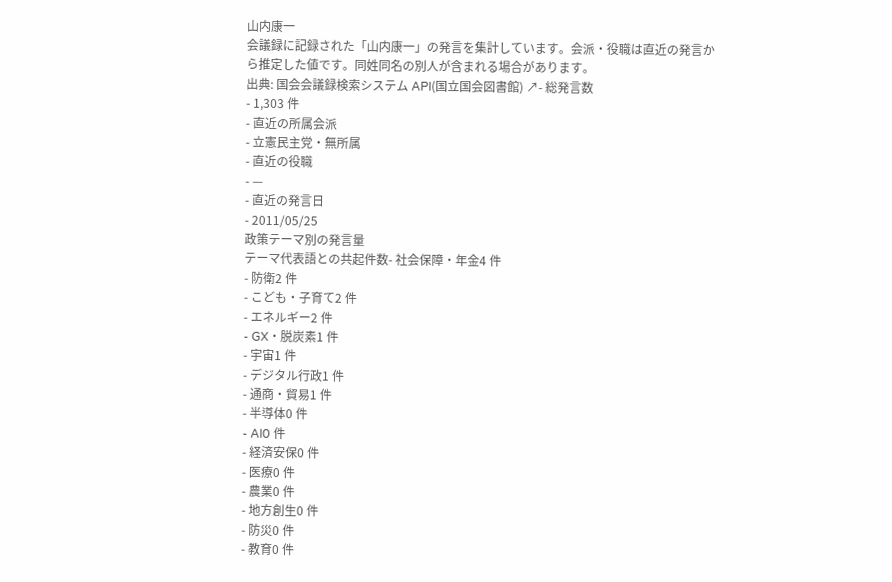山内康一
会議録に記録された「山内康一」の発言を集計しています。会派・役職は直近の発言から推定した値です。同姓同名の別人が含まれる場合があります。
出典: 国会会議録検索システム API(国立国会図書館) ↗- 総発言数
- 1,303 件
- 直近の所属会派
- 立憲民主党・無所属
- 直近の役職
- —
- 直近の発言日
- 2011/05/25
政策テーマ別の発言量
テーマ代表語との共起件数- 社会保障・年金4 件
- 防衛2 件
- こども・子育て2 件
- エネルギー2 件
- GX・脱炭素1 件
- 宇宙1 件
- デジタル行政1 件
- 通商・貿易1 件
- 半導体0 件
- AI0 件
- 経済安保0 件
- 医療0 件
- 農業0 件
- 地方創生0 件
- 防災0 件
- 教育0 件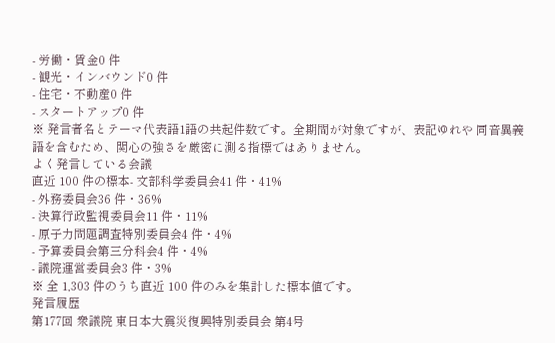- 労働・賃金0 件
- 観光・インバウンド0 件
- 住宅・不動産0 件
- スタートアップ0 件
※ 発言者名とテーマ代表語1語の共起件数です。全期間が対象ですが、表記ゆれや 同音異義語を含むため、関心の強さを厳密に測る指標ではありません。
よく発言している会議
直近 100 件の標本- 文部科学委員会41 件・41%
- 外務委員会36 件・36%
- 決算行政監視委員会11 件・11%
- 原子力問題調査特別委員会4 件・4%
- 予算委員会第三分科会4 件・4%
- 議院運営委員会3 件・3%
※ 全 1,303 件のうち直近 100 件のみを集計した標本値です。
発言履歴
第177回 衆議院 東日本大震災復興特別委員会 第4号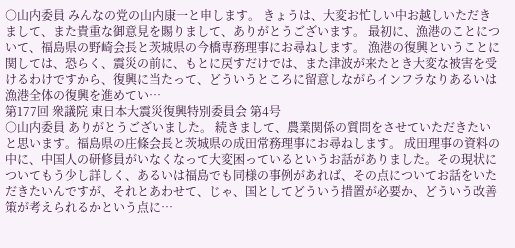○山内委員 みんなの党の山内康一と申します。 きょうは、大変お忙しい中お越しいただきまして、また貴重な御意見を賜りまして、ありがとうございます。 最初に、漁港のことについて、福島県の野崎会長と茨城県の今橋専務理事にお尋ねします。 漁港の復興ということに関しては、恐らく、震災の前に、もとに戻すだけでは、また津波が来たとき大変な被害を受けるわけですから、復興に当たって、どういうところに留意しながらインフラなりあるいは漁港全体の復興を進めてい…
第177回 衆議院 東日本大震災復興特別委員会 第4号
○山内委員 ありがとうございました。 続きまして、農業関係の質問をさせていただきたいと思います。福島県の庄條会長と茨城県の成田常務理事にお尋ねします。 成田理事の資料の中に、中国人の研修員がいなくなって大変困っているというお話がありました。その現状についてもう少し詳しく、あるいは福島でも同様の事例があれば、その点についてお話をいただきたいんですが、それとあわせて、じゃ、国としてどういう措置が必要か、どういう改善策が考えられるかという点に…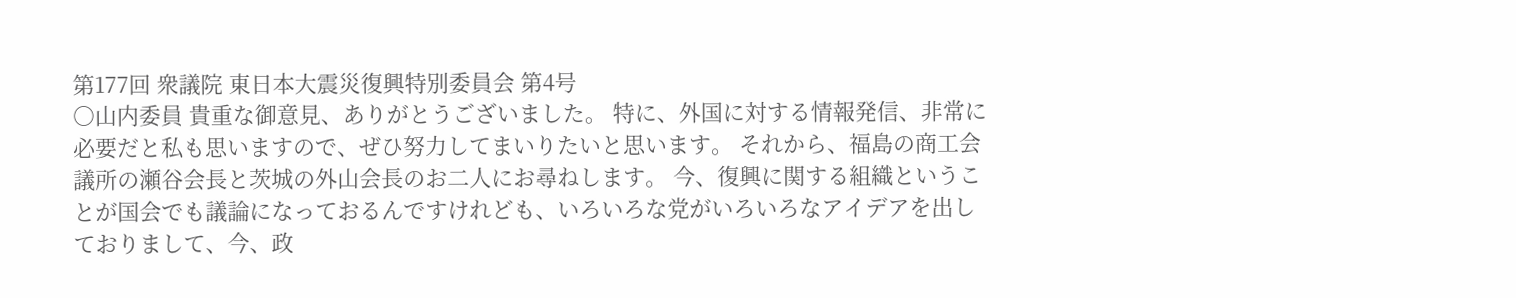第177回 衆議院 東日本大震災復興特別委員会 第4号
○山内委員 貴重な御意見、ありがとうございました。 特に、外国に対する情報発信、非常に必要だと私も思いますので、ぜひ努力してまいりたいと思います。 それから、福島の商工会議所の瀬谷会長と茨城の外山会長のお二人にお尋ねします。 今、復興に関する組織ということが国会でも議論になっておるんですけれども、いろいろな党がいろいろなアイデアを出しておりまして、今、政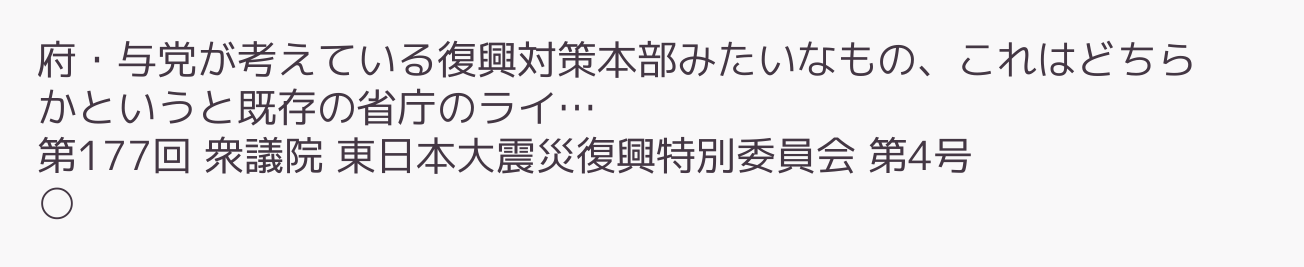府・与党が考えている復興対策本部みたいなもの、これはどちらかというと既存の省庁のライ…
第177回 衆議院 東日本大震災復興特別委員会 第4号
○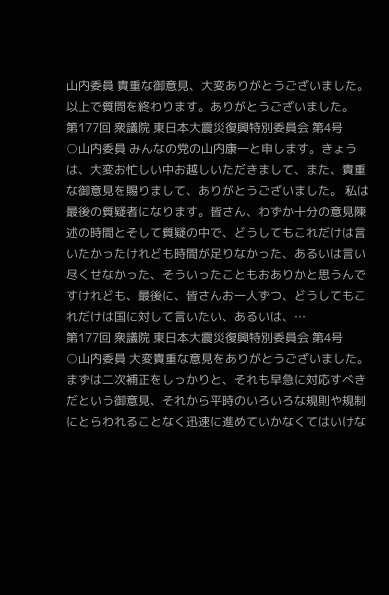山内委員 貴重な御意見、大変ありがとうございました。 以上で質問を終わります。ありがとうございました。
第177回 衆議院 東日本大震災復興特別委員会 第4号
○山内委員 みんなの党の山内康一と申します。きょうは、大変お忙しい中お越しいただきまして、また、貴重な御意見を賜りまして、ありがとうございました。 私は最後の質疑者になります。皆さん、わずか十分の意見陳述の時間とそして質疑の中で、どうしてもこれだけは言いたかったけれども時間が足りなかった、あるいは言い尽くせなかった、そういったこともおありかと思うんですけれども、最後に、皆さんお一人ずつ、どうしてもこれだけは国に対して言いたい、あるいは、…
第177回 衆議院 東日本大震災復興特別委員会 第4号
○山内委員 大変貴重な意見をありがとうございました。 まずは二次補正をしっかりと、それも早急に対応すべきだという御意見、それから平時のいろいろな規則や規制にとらわれることなく迅速に進めていかなくてはいけな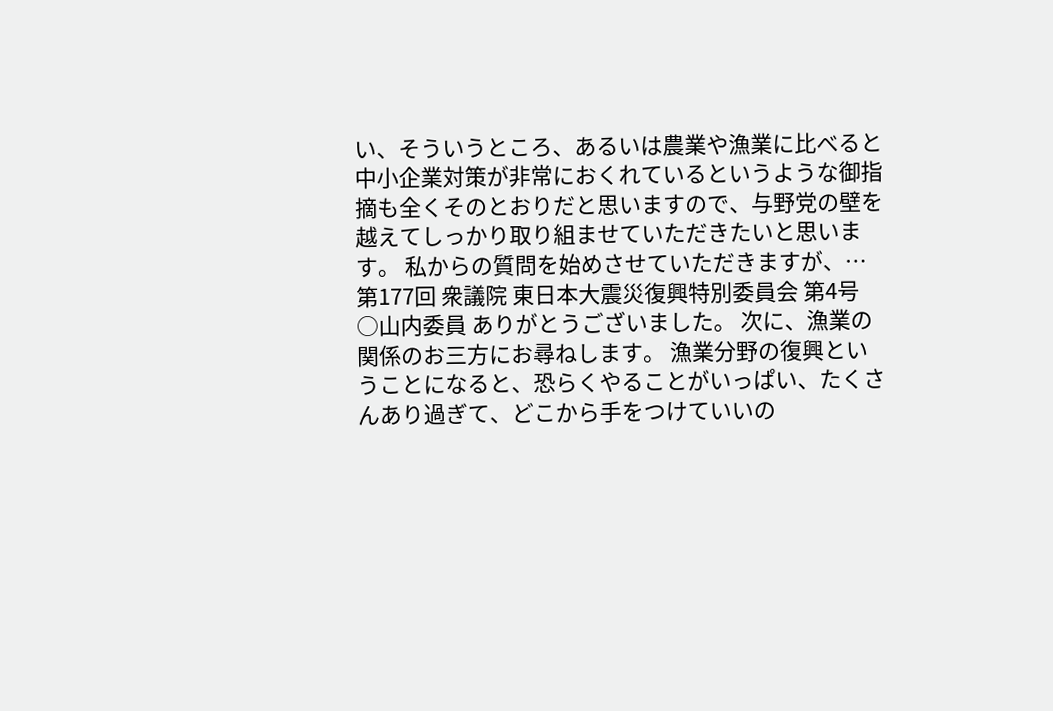い、そういうところ、あるいは農業や漁業に比べると中小企業対策が非常におくれているというような御指摘も全くそのとおりだと思いますので、与野党の壁を越えてしっかり取り組ませていただきたいと思います。 私からの質問を始めさせていただきますが、…
第177回 衆議院 東日本大震災復興特別委員会 第4号
○山内委員 ありがとうございました。 次に、漁業の関係のお三方にお尋ねします。 漁業分野の復興ということになると、恐らくやることがいっぱい、たくさんあり過ぎて、どこから手をつけていいの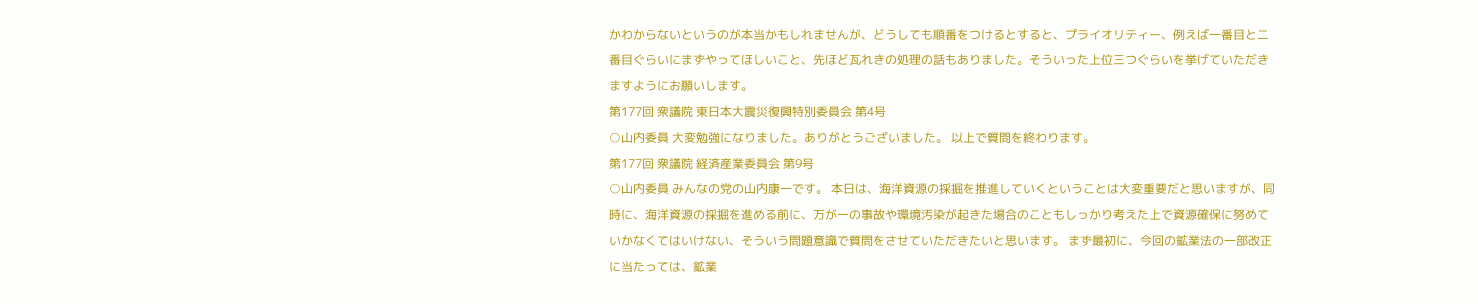かわからないというのが本当かもしれませんが、どうしても順番をつけるとすると、プライオリティー、例えば一番目と二番目ぐらいにまずやってほしいこと、先ほど瓦れきの処理の話もありました。そういった上位三つぐらいを挙げていただきますようにお願いします。
第177回 衆議院 東日本大震災復興特別委員会 第4号
○山内委員 大変勉強になりました。ありがとうございました。 以上で質問を終わります。
第177回 衆議院 経済産業委員会 第9号
○山内委員 みんなの党の山内康一です。 本日は、海洋資源の採掘を推進していくということは大変重要だと思いますが、同時に、海洋資源の採掘を進める前に、万が一の事故や環境汚染が起きた場合のこともしっかり考えた上で資源確保に努めていかなくてはいけない、そういう問題意識で質問をさせていただきたいと思います。 まず最初に、今回の鉱業法の一部改正に当たっては、鉱業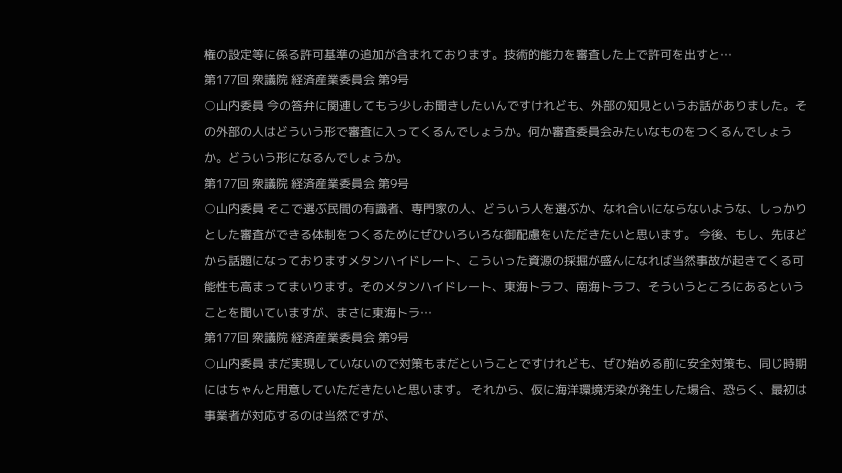権の設定等に係る許可基準の追加が含まれております。技術的能力を審査した上で許可を出すと…
第177回 衆議院 経済産業委員会 第9号
○山内委員 今の答弁に関連してもう少しお聞きしたいんですけれども、外部の知見というお話がありました。その外部の人はどういう形で審査に入ってくるんでしょうか。何か審査委員会みたいなものをつくるんでしょうか。どういう形になるんでしょうか。
第177回 衆議院 経済産業委員会 第9号
○山内委員 そこで選ぶ民間の有識者、専門家の人、どういう人を選ぶか、なれ合いにならないような、しっかりとした審査ができる体制をつくるためにぜひいろいろな御配慮をいただきたいと思います。 今後、もし、先ほどから話題になっておりますメタンハイドレート、こういった資源の採掘が盛んになれば当然事故が起きてくる可能性も高まってまいります。そのメタンハイドレート、東海トラフ、南海トラフ、そういうところにあるということを聞いていますが、まさに東海トラ…
第177回 衆議院 経済産業委員会 第9号
○山内委員 まだ実現していないので対策もまだということですけれども、ぜひ始める前に安全対策も、同じ時期にはちゃんと用意していただきたいと思います。 それから、仮に海洋環境汚染が発生した場合、恐らく、最初は事業者が対応するのは当然ですが、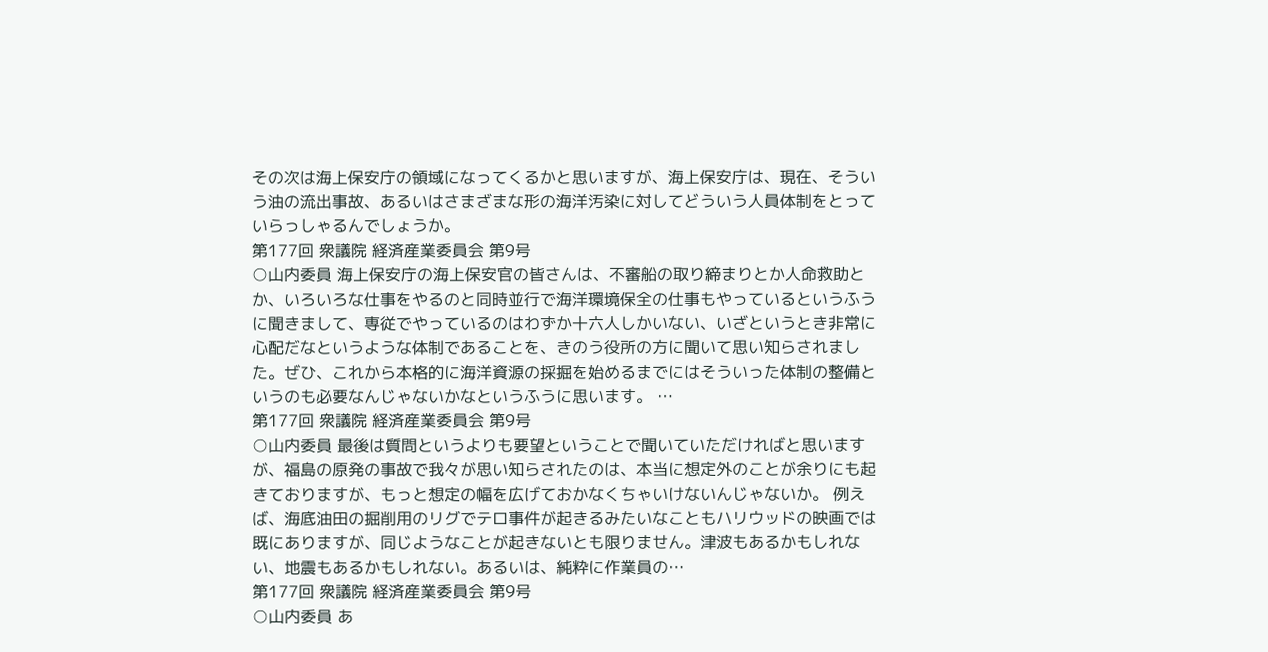その次は海上保安庁の領域になってくるかと思いますが、海上保安庁は、現在、そういう油の流出事故、あるいはさまざまな形の海洋汚染に対してどういう人員体制をとっていらっしゃるんでしょうか。
第177回 衆議院 経済産業委員会 第9号
○山内委員 海上保安庁の海上保安官の皆さんは、不審船の取り締まりとか人命救助とか、いろいろな仕事をやるのと同時並行で海洋環境保全の仕事もやっているというふうに聞きまして、専従でやっているのはわずか十六人しかいない、いざというとき非常に心配だなというような体制であることを、きのう役所の方に聞いて思い知らされました。ぜひ、これから本格的に海洋資源の採掘を始めるまでにはそういった体制の整備というのも必要なんじゃないかなというふうに思います。 …
第177回 衆議院 経済産業委員会 第9号
○山内委員 最後は質問というよりも要望ということで聞いていただければと思いますが、福島の原発の事故で我々が思い知らされたのは、本当に想定外のことが余りにも起きておりますが、もっと想定の幅を広げておかなくちゃいけないんじゃないか。 例えば、海底油田の掘削用のリグでテロ事件が起きるみたいなこともハリウッドの映画では既にありますが、同じようなことが起きないとも限りません。津波もあるかもしれない、地震もあるかもしれない。あるいは、純粋に作業員の…
第177回 衆議院 経済産業委員会 第9号
○山内委員 あ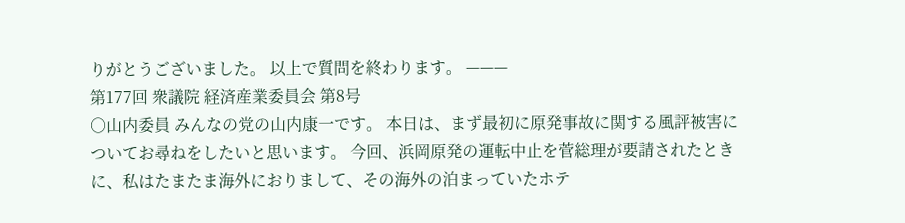りがとうございました。 以上で質問を終わります。 ———
第177回 衆議院 経済産業委員会 第8号
○山内委員 みんなの党の山内康一です。 本日は、まず最初に原発事故に関する風評被害についてお尋ねをしたいと思います。 今回、浜岡原発の運転中止を菅総理が要請されたときに、私はたまたま海外におりまして、その海外の泊まっていたホテ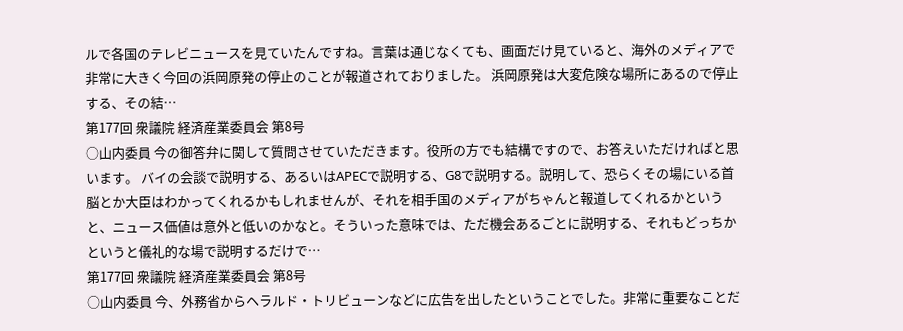ルで各国のテレビニュースを見ていたんですね。言葉は通じなくても、画面だけ見ていると、海外のメディアで非常に大きく今回の浜岡原発の停止のことが報道されておりました。 浜岡原発は大変危険な場所にあるので停止する、その結…
第177回 衆議院 経済産業委員会 第8号
○山内委員 今の御答弁に関して質問させていただきます。役所の方でも結構ですので、お答えいただければと思います。 バイの会談で説明する、あるいはAPECで説明する、G8で説明する。説明して、恐らくその場にいる首脳とか大臣はわかってくれるかもしれませんが、それを相手国のメディアがちゃんと報道してくれるかというと、ニュース価値は意外と低いのかなと。そういった意味では、ただ機会あるごとに説明する、それもどっちかというと儀礼的な場で説明するだけで…
第177回 衆議院 経済産業委員会 第8号
○山内委員 今、外務省からヘラルド・トリビューンなどに広告を出したということでした。非常に重要なことだ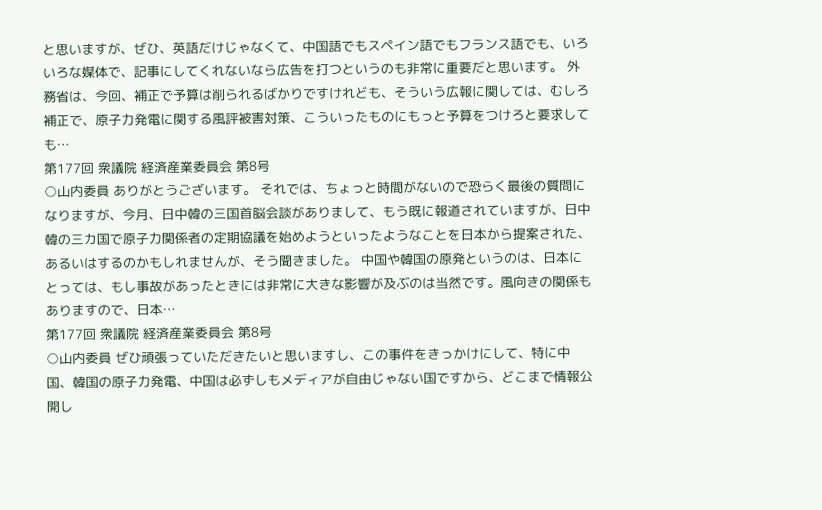と思いますが、ぜひ、英語だけじゃなくて、中国語でもスペイン語でもフランス語でも、いろいろな媒体で、記事にしてくれないなら広告を打つというのも非常に重要だと思います。 外務省は、今回、補正で予算は削られるばかりですけれども、そういう広報に関しては、むしろ補正で、原子力発電に関する風評被害対策、こういったものにもっと予算をつけろと要求しても…
第177回 衆議院 経済産業委員会 第8号
○山内委員 ありがとうございます。 それでは、ちょっと時間がないので恐らく最後の質問になりますが、今月、日中韓の三国首脳会談がありまして、もう既に報道されていますが、日中韓の三カ国で原子力関係者の定期協議を始めようといったようなことを日本から提案された、あるいはするのかもしれませんが、そう聞きました。 中国や韓国の原発というのは、日本にとっては、もし事故があったときには非常に大きな影響が及ぶのは当然です。風向きの関係もありますので、日本…
第177回 衆議院 経済産業委員会 第8号
○山内委員 ぜひ頑張っていただきたいと思いますし、この事件をきっかけにして、特に中国、韓国の原子力発電、中国は必ずしもメディアが自由じゃない国ですから、どこまで情報公開し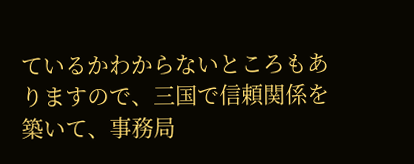ているかわからないところもありますので、三国で信頼関係を築いて、事務局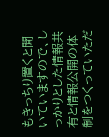もきっちり置くと聞いていますので、しっかりとした情報共有と情報公開の体制をつくっていただ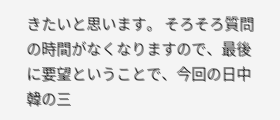きたいと思います。 そろそろ質問の時間がなくなりますので、最後に要望ということで、今回の日中韓の三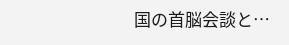国の首脳会談と…